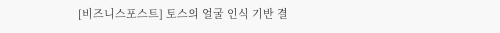[비즈니스포스트] 토스의 얼굴 인식 기반 결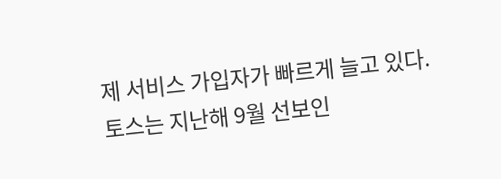제 서비스 가입자가 빠르게 늘고 있다.
토스는 지난해 9월 선보인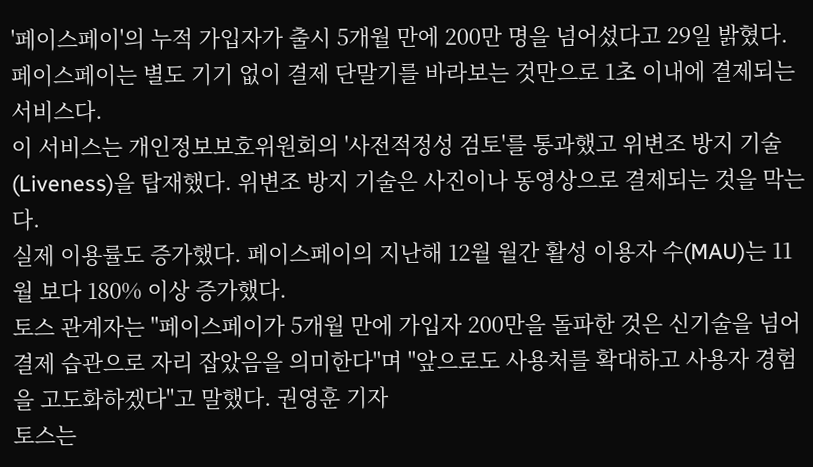'페이스페이'의 누적 가입자가 출시 5개월 만에 200만 명을 넘어섰다고 29일 밝혔다.
페이스페이는 별도 기기 없이 결제 단말기를 바라보는 것만으로 1초 이내에 결제되는 서비스다.
이 서비스는 개인정보보호위원회의 '사전적정성 검토'를 통과했고 위변조 방지 기술(Liveness)을 탑재했다. 위변조 방지 기술은 사진이나 동영상으로 결제되는 것을 막는다.
실제 이용률도 증가했다. 페이스페이의 지난해 12월 월간 활성 이용자 수(MAU)는 11월 보다 180% 이상 증가했다.
토스 관계자는 "페이스페이가 5개월 만에 가입자 200만을 돌파한 것은 신기술을 넘어 결제 습관으로 자리 잡았음을 의미한다"며 "앞으로도 사용처를 확대하고 사용자 경험을 고도화하겠다"고 말했다. 권영훈 기자
토스는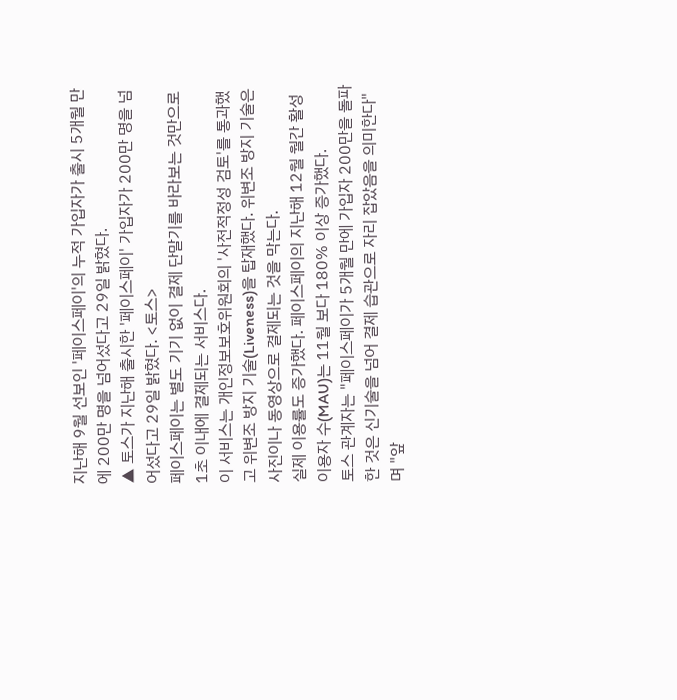지난해 9월 선보인 '페이스페이'의 누적 가입자가 출시 5개월 만에 200만 명을 넘어섰다고 29일 밝혔다.
▲ 토스가 지난해 출시한 '페이스페이' 가입자가 200만 명을 넘어섰다고 29일 밝혔다. <토스>
페이스페이는 별도 기기 없이 결제 단말기를 바라보는 것만으로 1초 이내에 결제되는 서비스다.
이 서비스는 개인정보보호위원회의 '사전적정성 검토'를 통과했고 위변조 방지 기술(Liveness)을 탑재했다. 위변조 방지 기술은 사진이나 동영상으로 결제되는 것을 막는다.
실제 이용률도 증가했다. 페이스페이의 지난해 12월 월간 활성 이용자 수(MAU)는 11월 보다 180% 이상 증가했다.
토스 관계자는 "페이스페이가 5개월 만에 가입자 200만을 돌파한 것은 신기술을 넘어 결제 습관으로 자리 잡았음을 의미한다"며 "앞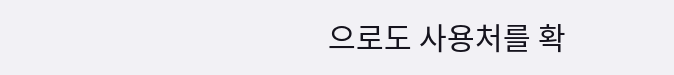으로도 사용처를 확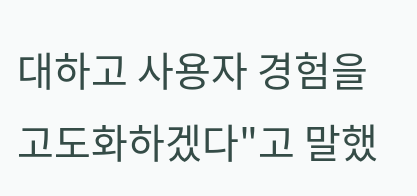대하고 사용자 경험을 고도화하겠다"고 말했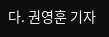다. 권영훈 기자